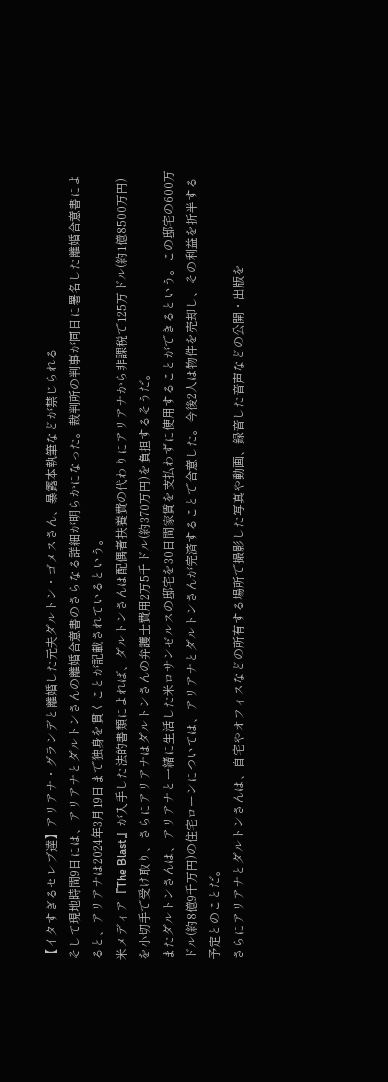【イタすぎるセレブ達】アリアナ・グランデと離婚した元夫ダルトン・ゴメスさん、暴露本執筆などが禁じられる
そして現地時間9日には、アリアナとダルトンさんの離婚合意書のさらなる詳細が明らかになった。裁判所の判事が同日に署名した離婚合意書によると、アリアナは2024年3月19日まで独身を貫くことが記載されているという。
米メディア『The Blast』が入手した法的書類によれば、ダルトンさんは配偶者扶養費の代わりにアリアナから非課税で125万ドル(約1億8500万円)を小切手で受け取り、さらにアリアナはダルトンさんの弁護士費用2万5千ドル(約370万円)を負担するそうだ。
またダルトンさんは、アリアナと一緒に生活した米ロサンゼルスの邸宅を30日間家賃を支払わずに使用することができるという。この邸宅の600万ドル(約8億9千万円)の住宅ローンについては、アリアナとダルトンさんが完済することで合意した。今後2人は物件を売却し、その利益を折半する予定とのことだ。
さらにアリアナとダルトンさんは、自宅やオフィスなどの所有する場所で撮影した写真や動画、録音した音声などの公開・出版を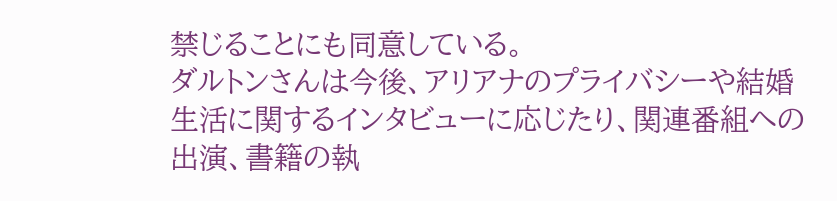禁じることにも同意している。
ダルトンさんは今後、アリアナのプライバシーや結婚生活に関するインタビューに応じたり、関連番組への出演、書籍の執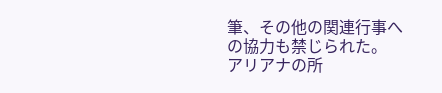筆、その他の関連行事への協力も禁じられた。
アリアナの所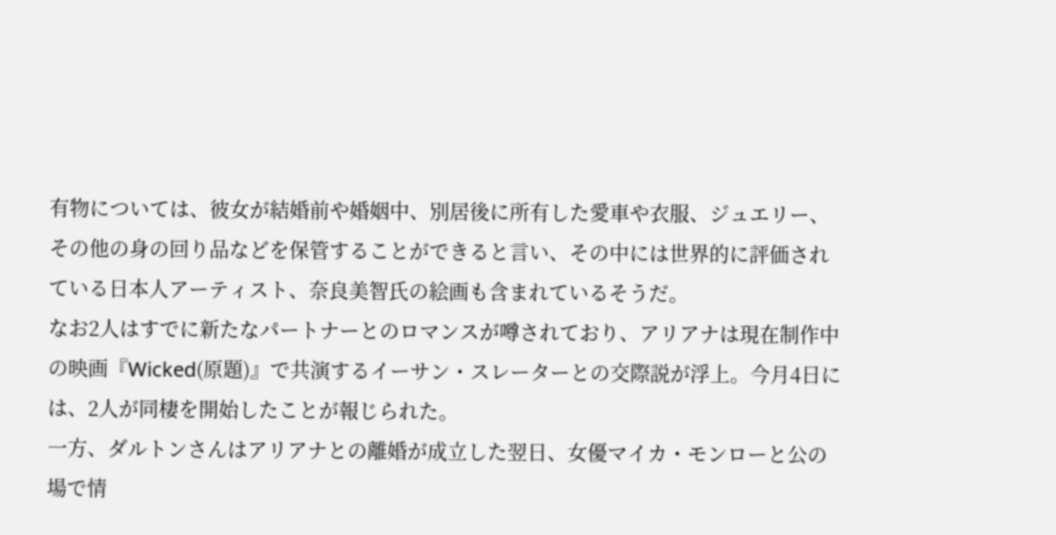有物については、彼女が結婚前や婚姻中、別居後に所有した愛車や衣服、ジュエリー、その他の身の回り品などを保管することができると言い、その中には世界的に評価されている日本人アーティスト、奈良美智氏の絵画も含まれているそうだ。
なお2人はすでに新たなパートナーとのロマンスが噂されており、アリアナは現在制作中の映画『Wicked(原題)』で共演するイーサン・スレーターとの交際説が浮上。今月4日には、2人が同棲を開始したことが報じられた。
一方、ダルトンさんはアリアナとの離婚が成立した翌日、女優マイカ・モンローと公の場で情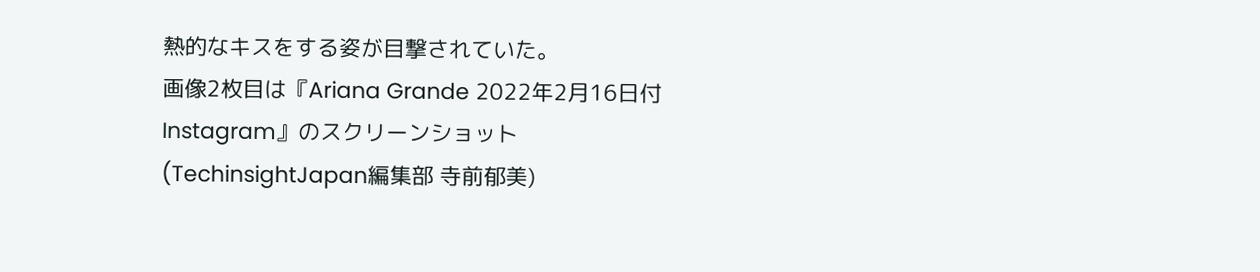熱的なキスをする姿が目撃されていた。
画像2枚目は『Ariana Grande 2022年2月16日付Instagram』のスクリーンショット
(TechinsightJapan編集部 寺前郁美)